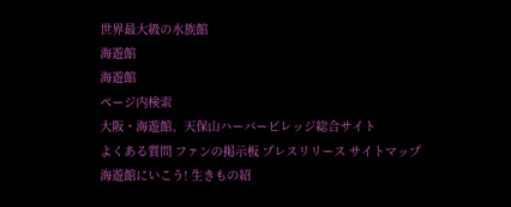世界最大級の水族館
海遊館
海遊館
ページ内検索
大阪・海遊館、天保山ハーバービレッジ総合サイト
よくある質問 ファンの掲示板 プレスリリース サイトマップ
海遊館にいこう! 生きもの紹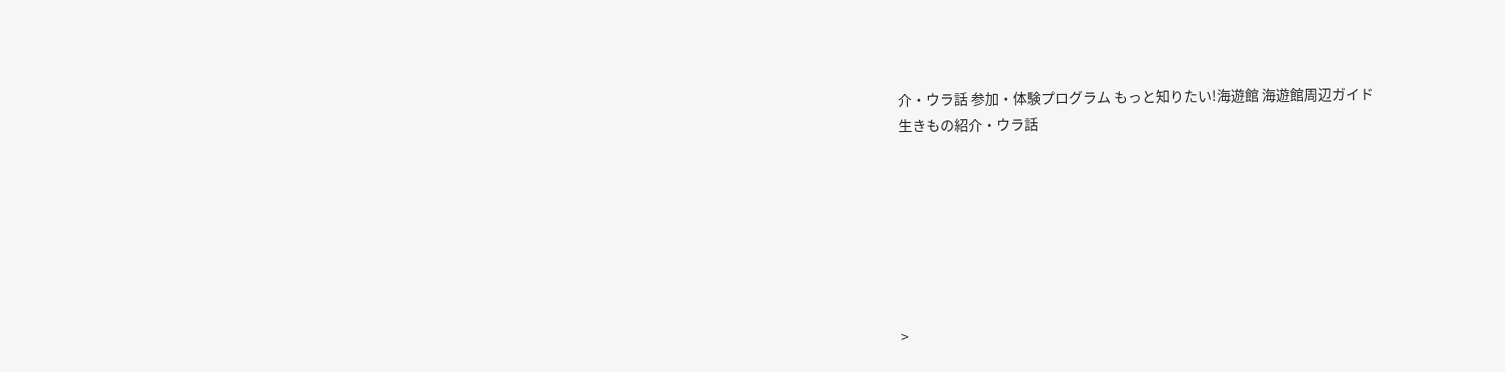介・ウラ話 参加・体験プログラム もっと知りたい!海遊館 海遊館周辺ガイド
生きもの紹介・ウラ話







>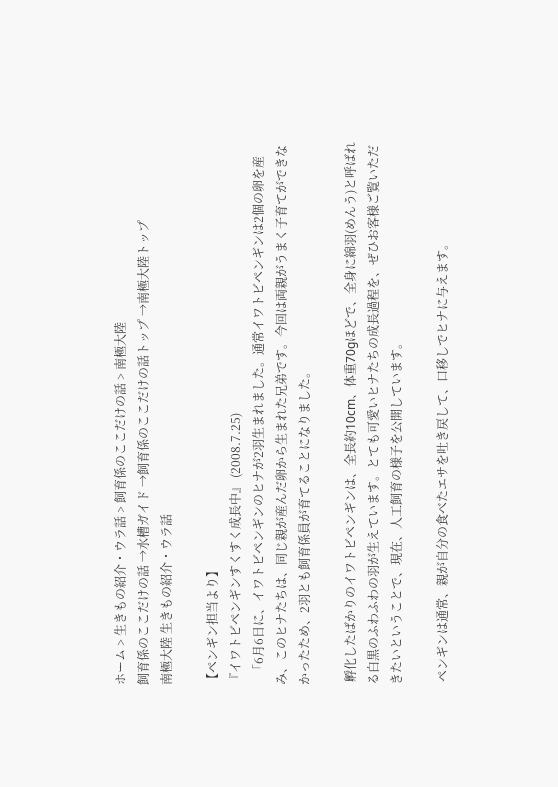ホーム > 生きもの紹介・ウラ話 > 飼育係のここだけの話 > 南極大陸
飼育係のここだけの話 →水槽ガイド →飼育係のここだけの話トップ →南極大陸トップ
南極大陸 生きもの紹介・ウラ話

【ペンギン担当より】
『イワトビペンギンすくすく成長中』 (2008.7.25)
   「6月6日に、イワトビペンギンのヒナが2羽生まれました。通常イワトビペンギンは2個の卵を産み、このヒナたちは、同じ親が産んだ卵から生まれた兄弟です。今回は両親がうまく子育てができなかったため、2羽とも飼育係員が育てることになりました。

 孵化したばかりのイワトビペンギンは、全長約10cm、体重70gほどで、全身に綿羽(めんう)と呼ばれる白黒のふわふわの羽が生えています。とても可愛いヒナたちの成長過程を、ぜひお客様ご覧いただきたいということで、現在、人工飼育の様子を公開しています。

 ペンギンは通常、親が自分の食べたエサを吐き戻して、口移しでヒナに与えます。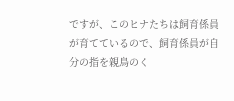ですが、このヒナたちは飼育係員が育てているので、飼育係員が自分の指を親鳥のく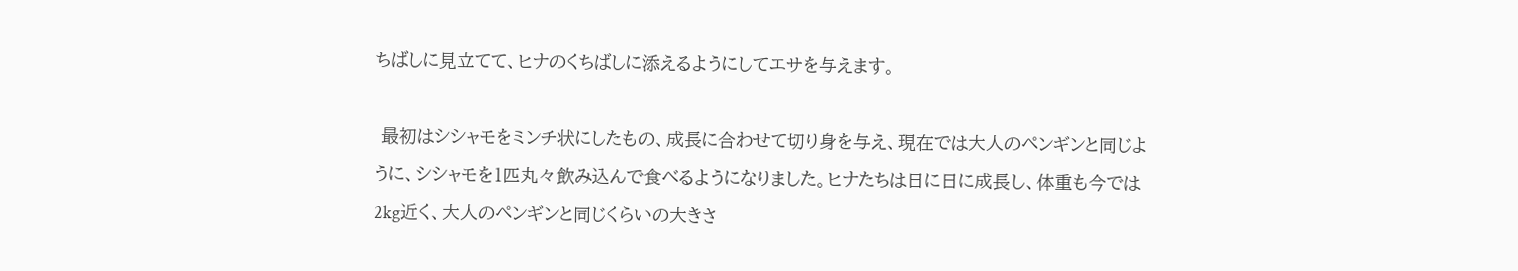ちばしに見立てて、ヒナのくちばしに添えるようにしてエサを与えます。

 最初はシシャモをミンチ状にしたもの、成長に合わせて切り身を与え、現在では大人のペンギンと同じように、シシャモを1匹丸々飲み込んで食べるようになりました。ヒナたちは日に日に成長し、体重も今では2kg近く、大人のペンギンと同じくらいの大きさ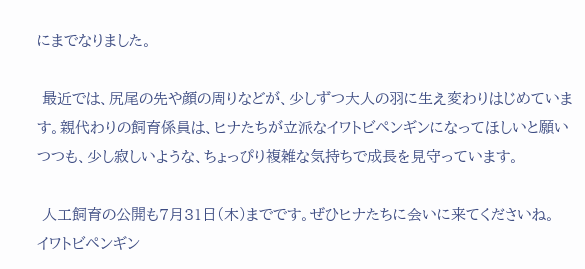にまでなりました。

 最近では、尻尾の先や顔の周りなどが、少しずつ大人の羽に生え変わりはじめています。親代わりの飼育係員は、ヒナたちが立派なイワトビペンギンになってほしいと願いつつも、少し寂しいような、ちょっぴり複雑な気持ちで成長を見守っています。

 人工飼育の公開も7月31日(木)までです。ぜひヒナたちに会いに来てくださいね。
イワトビペンギン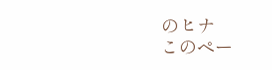のヒナ
このペー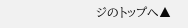ジのトップへ▲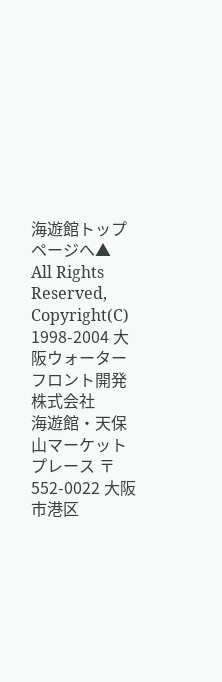海遊館トップページへ▲
All Rights Reserved, Copyright(C) 1998-2004 大阪ウォーターフロント開発株式会社
海遊館・天保山マーケットプレース 〒552-0022 大阪市港区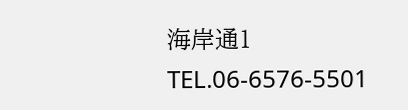海岸通1 TEL.06-6576-5501